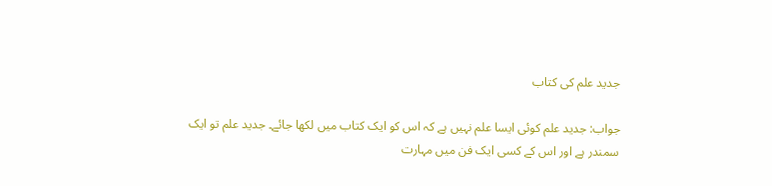جدید علم کی کتاب

جواب: جدید علم کوئی ایسا علم نہیں ہے کہ اس کو ایک کتاب میں لکھا جائے۔ جدید علم تو ایک سمندر ہے اور اس کے کسی ایک فن میں مہارت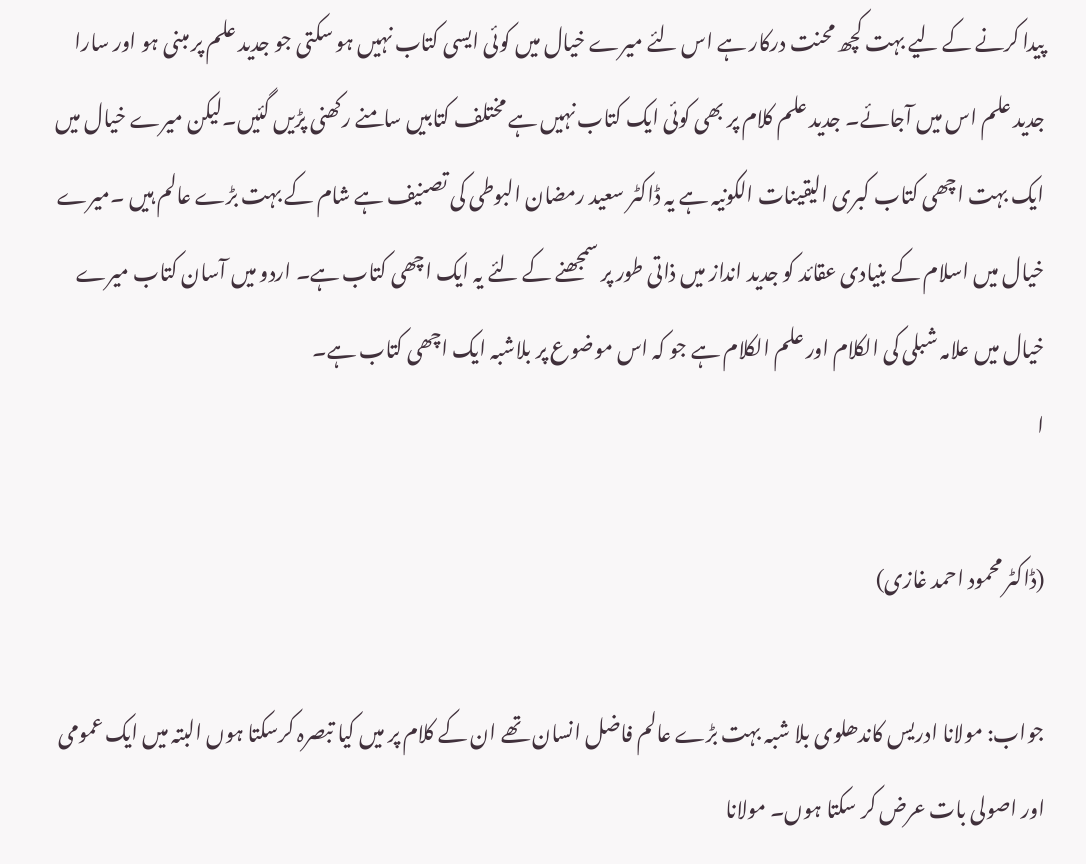پیدا کرنے کے لیے بہت کچھ محنت درکار ہے اس لئے میرے خیال میں کوئی ایسی کتاب نہیں ہو سکتی جو جدید علم پر مبنی ہو اور سارا جدید علم اس میں آجائے۔ جدید علم کلام پر بھی کوئی ایک کتاب نہیں ہے مختلف کتابیں سامنے رکھنی پڑیں گئیں۔لیکن میرے خیال میں ایک بہت اچھی کتاب کبری الیقینات الکونیہ ہے یہ ڈاکٹر سعید رمضان البوطی کی تصنیف ہے شام کے بہت بڑے عالم ہیں ۔میرے خیال میں اسلام کے بنیادی عقائد کو جدید انداز میں ذاتی طور پر سمجھنے کے لئے یہ ایک اچھی کتاب ہے۔ اردو میں آسان کتاب میرے خیال میں علامہ شبلی کی الکلام اور علم الکلام ہے جو کہ اس موضوع پر بلاشبہ ایک اچھی کتاب ہے۔
ا

(ڈاکٹر محمود احمد غازی)

جواب: مولانا ادریس کاندھلوی بلا شبہ بہت بڑے عالم فاضل انسان تھے ان کے کلام پر میں کیا تبصرہ کرسکتا ہوں البتہ میں ایک عمومی اور اصولی بات عرض کر سکتا ہوں۔ مولانا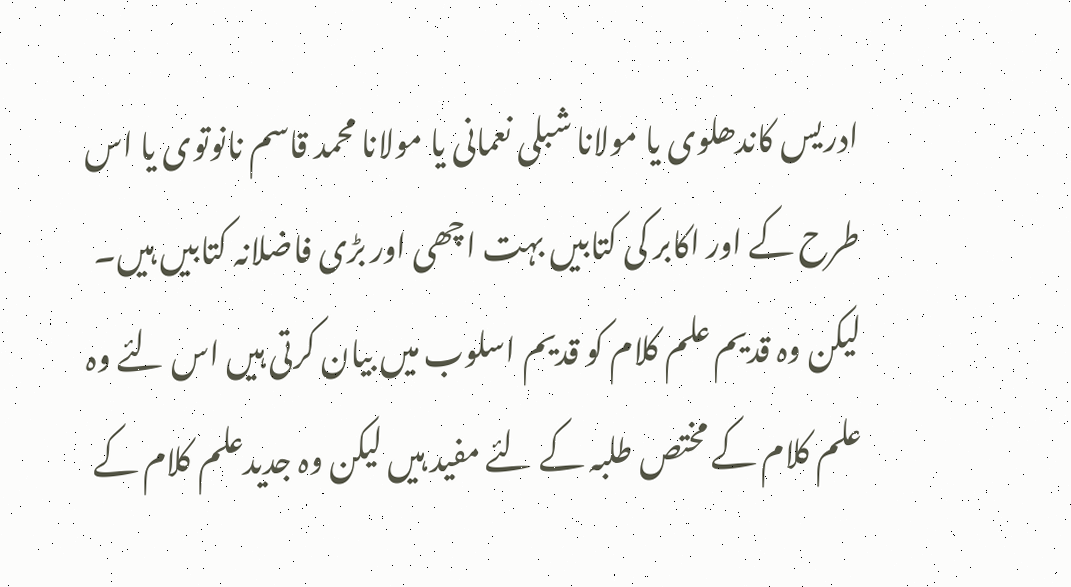ادریس کاندھلوی یا مولانا شبلی نعمانی یا مولانا محمد قاسم نانوتوی یا اس طرح کے اور اکابر کی کتابیں بہت اچھی اور بڑی فاضلانہ کتابیں ہیں۔ لیکن وہ قدیم علم کلام کو قدیم اسلوب میں بیان کرتی ہیں اس لئے وہ علم کلام کے مختص طلبہ کے لئے مفید ہیں لیکن وہ جدیدعلم کلام کے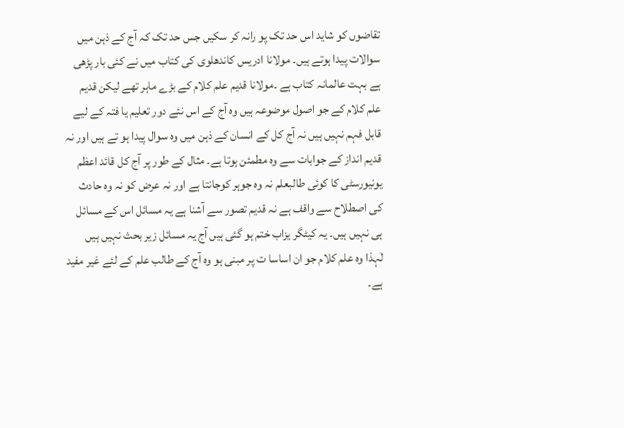تقاضوں کو شاید اس حد تک پو رانہ کر سکیں جس حد تک کہ آج کے ذہن میں سوالات پیدا ہوتے ہیں۔ مولانا ادریس کاندھلوی کی کتاب میں نے کئی بار پڑھی ہے بہت عالمانہ کتاب ہے ۔مولانا قدیم علم کلام کے بڑے ماہر تھے لیکن قدیم علم کلام کے جو اصول موضوعہ ہیں وہ آج کے اس نئے دور تعلیم یا فتہ کے لیے قابل فہم نہیں ہیں نہ آج کل کے انسان کے ذہن میں وہ سوال پیدا ہو تے ہیں اور نہ قدیم انداز کے جوابات سے وہ مطمئن ہوتا ہے۔ مثال کے طور پر آج کل قائد اعظم یونیورسٹی کا کوئی طالبعلم نہ وہ جوہر کوجانتا ہے اور نہ عرض کو نہ وہ حادث کی اصطلاح سے واقف ہے نہ قدیم تصور سے آشنا ہے یہ مسائل اس کے مسائل ہی نہیں ہیں۔ یہ کیٹگر یزاب ختم ہو گئی ہیں آج یہ مسائل زیر بحث نہیں ہیں لٰہذا وہ علم کلام جو ان اساسا ت پر مبنی ہو وہ آج کے طالب علم کے لئے غیر مفید ہے۔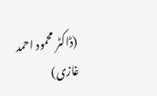(ڈاکٹر محمود احمد غازی)